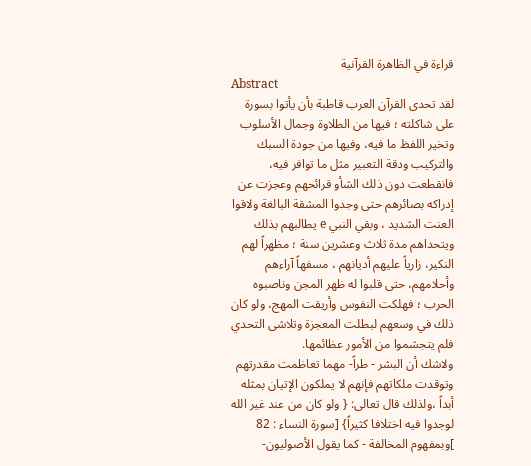قراءة في الظاهرة القرآنية
Abstract
لقد تحدى القرآن العرب قاطبة بأن يأتوا بسورة على شاكلته ؛ فيها من الطلاوة وجمال الأسلوب وتخير اللفظ ما فيه، وفيها من جودة السبك والتركيب ودقة التعبير مثل ما توافر فيه، فانقطعت دون ذلك الشأو قرائحهم وعجزت عن إدراكه بصائرهم حتى وجدوا المشقة البالغة ولاقوا العنت الشديد ، وبقي النبي e يطالبهم بذلك ويتحداهم مدة ثلاث وعشرين سنة ؛ مظهراً لهم النكير، زارياً عليهم أديانهم ، مسفهاً آراءهم وأحلامهم، حتى قلبوا له ظهر المجن وناصبوه الحرب ؛ فهلكت النفوس وأريقت المهج، ولو كان ذلك في وسعهم لبطلت المعجزة وتلاشى التحدي فلم يتجشموا من الأمور عظائمها.
ولاشك أن البشر - طراً- مهما تعاظمت مقدرتهم وتوقدت ملكاتهم فإنهم لا يملكون الإتيان بمثله أبداً ،ولذلك قال تعالى: { ولو كان من عند غير الله لوجدوا فيه اختلافا كثيراً} [سورة النساء : 82 ]وبمفهوم المخالفة - كما يقول الأصوليون-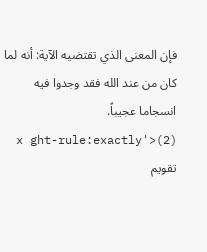فإن المعنى الذي تقتضيه الآية: أنه لما كان من عند الله فقد وجدوا فيه انسجاما عجيباً.
x ght-rule:exactly'>(2) تقويم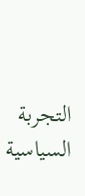التجربة السياسية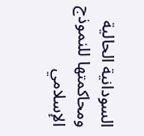السودانية الحالية ومحاكمتها للنموذج الإسلامي